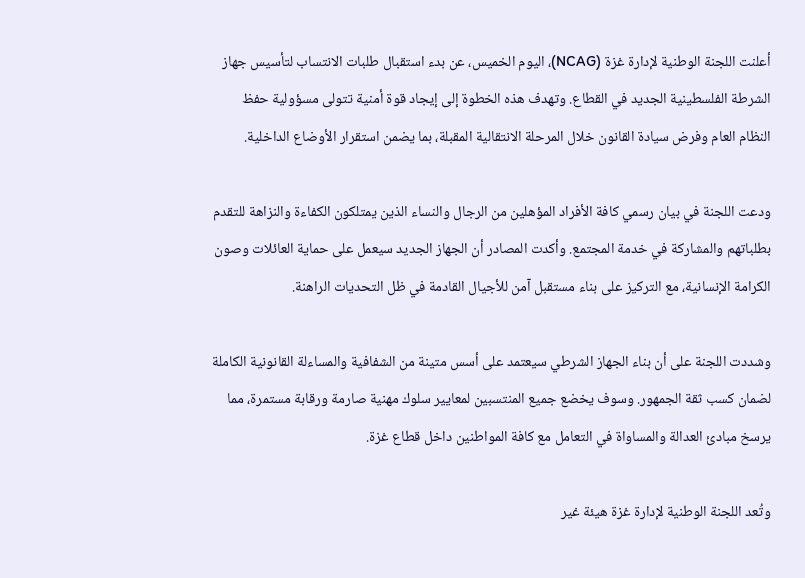أعلنت اللجنة الوطنية لإدارة غزة (NCAG)، اليوم الخميس، عن بدء استقبال طلبات الانتساب لتأسيس جهاز الشرطة الفلسطينية الجديد في القطاع. وتهدف هذه الخطوة إلى إيجاد قوة أمنية تتولى مسؤولية حفظ النظام العام وفرض سيادة القانون خلال المرحلة الانتقالية المقبلة، بما يضمن استقرار الأوضاع الداخلية.

ودعت اللجنة في بيان رسمي كافة الأفراد المؤهلين من الرجال والنساء الذين يمتلكون الكفاءة والنزاهة للتقدم بطلباتهم والمشاركة في خدمة المجتمع. وأكدت المصادر أن الجهاز الجديد سيعمل على حماية العائلات وصون الكرامة الإنسانية، مع التركيز على بناء مستقبل آمن للأجيال القادمة في ظل التحديات الراهنة.

وشددت اللجنة على أن بناء الجهاز الشرطي سيعتمد على أسس متينة من الشفافية والمساءلة القانونية الكاملة لضمان كسب ثقة الجمهور. وسوف يخضع جميع المنتسبين لمعايير سلوك مهنية صارمة ورقابة مستمرة، مما يرسخ مبادئ العدالة والمساواة في التعامل مع كافة المواطنين داخل قطاع غزة.

وتُعد اللجنة الوطنية لإدارة غزة هيئة غير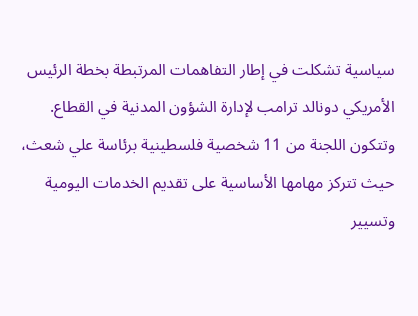سياسية تشكلت في إطار التفاهمات المرتبطة بخطة الرئيس الأمريكي دونالد ترامب لإدارة الشؤون المدنية في القطاع. وتتكون اللجنة من 11 شخصية فلسطينية برئاسة علي شعث، حيث تتركز مهامها الأساسية على تقديم الخدمات اليومية وتسيير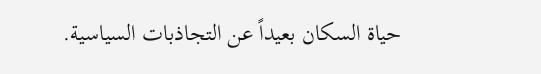حياة السكان بعيداً عن التجاذبات السياسية.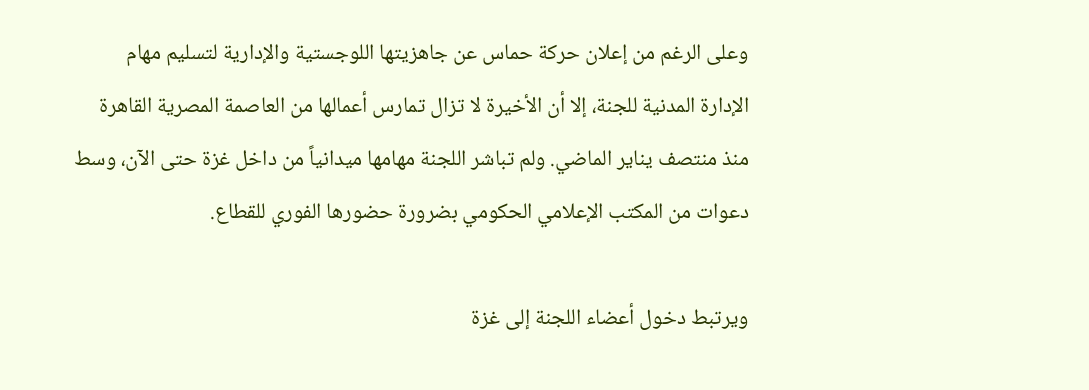وعلى الرغم من إعلان حركة حماس عن جاهزيتها اللوجستية والإدارية لتسليم مهام الإدارة المدنية للجنة، إلا أن الأخيرة لا تزال تمارس أعمالها من العاصمة المصرية القاهرة منذ منتصف يناير الماضي. ولم تباشر اللجنة مهامها ميدانياً من داخل غزة حتى الآن، وسط دعوات من المكتب الإعلامي الحكومي بضرورة حضورها الفوري للقطاع.

ويرتبط دخول أعضاء اللجنة إلى غزة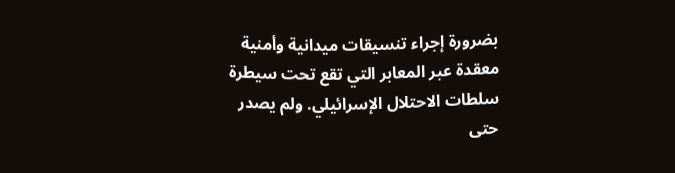بضرورة إجراء تنسيقات ميدانية وأمنية معقدة عبر المعابر التي تقع تحت سيطرة سلطات الاحتلال الإسرائيلي. ولم يصدر حتى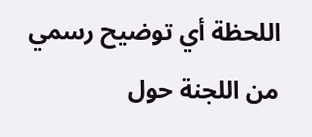اللحظة أي توضيح رسمي من اللجنة حول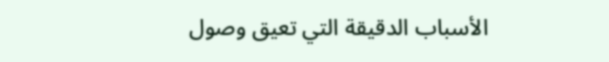الأسباب الدقيقة التي تعيق وصول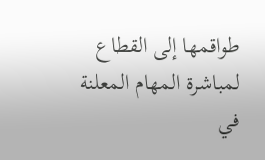طواقمها إلى القطاع لمباشرة المهام المعلنة في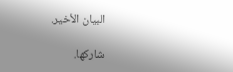البيان الأخير.

شاركها.